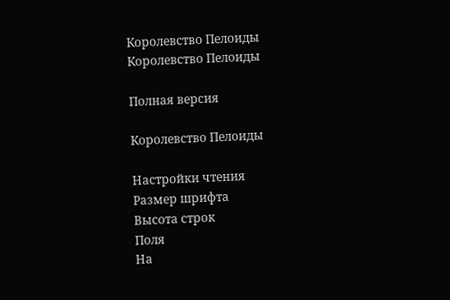Королевство Пелоиды
Королевство Пелоиды

Полная версия

Королевство Пелоиды

Настройки чтения
Размер шрифта
Высота строк
Поля
На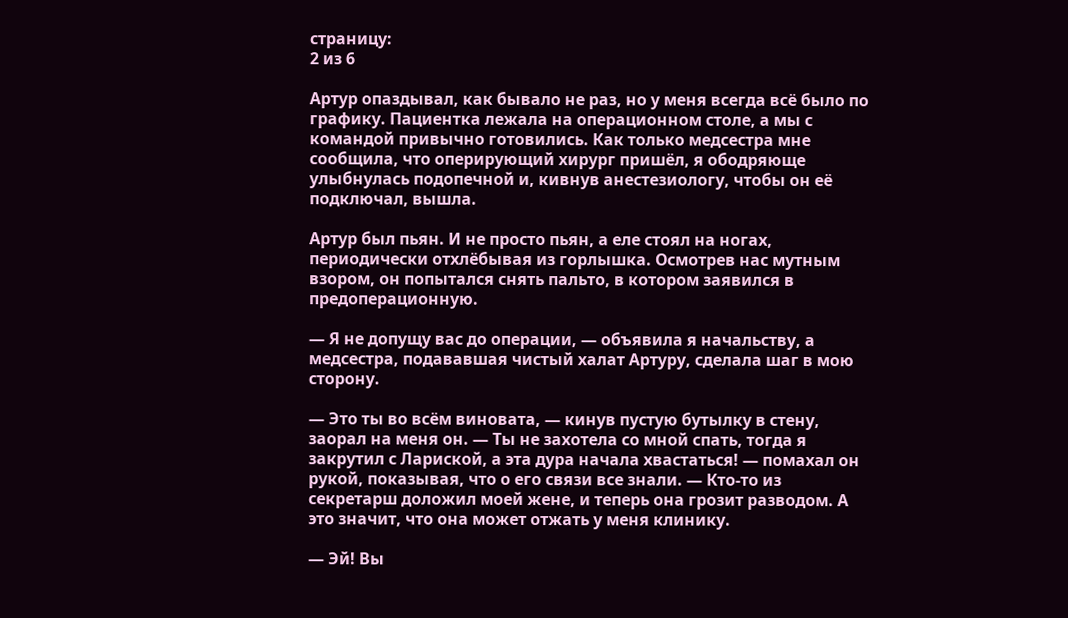страницу:
2 из 6

Артур опаздывал, как бывало не раз, но у меня всегда всё было по графику. Пациентка лежала на операционном столе, а мы с командой привычно готовились. Как только медсестра мне сообщила, что оперирующий хирург пришёл, я ободряюще улыбнулась подопечной и, кивнув анестезиологу, чтобы он её подключал, вышла.

Артур был пьян. И не просто пьян, а еле стоял на ногах, периодически отхлёбывая из горлышка. Осмотрев нас мутным взором, он попытался снять пальто, в котором заявился в предоперационную.

— Я не допущу вас до операции, — объявила я начальству, а медсестра, подававшая чистый халат Артуру, сделала шаг в мою сторону.

— Это ты во всём виновата, — кинув пустую бутылку в стену, заорал на меня он. — Ты не захотела со мной спать, тогда я закрутил с Лариской, а эта дура начала хвастаться! — помахал он рукой, показывая, что о его связи все знали. — Кто-то из секретарш доложил моей жене, и теперь она грозит разводом. А это значит, что она может отжать у меня клинику.

— Эй! Вы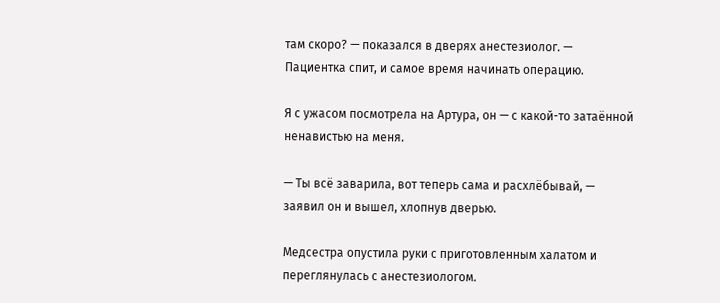там скоро? — показался в дверях анестезиолог. — Пациентка спит, и самое время начинать операцию.

Я с ужасом посмотрела на Артура, он — с какой-то затаённой ненавистью на меня.

— Ты всё заварила, вот теперь сама и расхлёбывай, — заявил он и вышел, хлопнув дверью.

Медсестра опустила руки с приготовленным халатом и переглянулась с анестезиологом.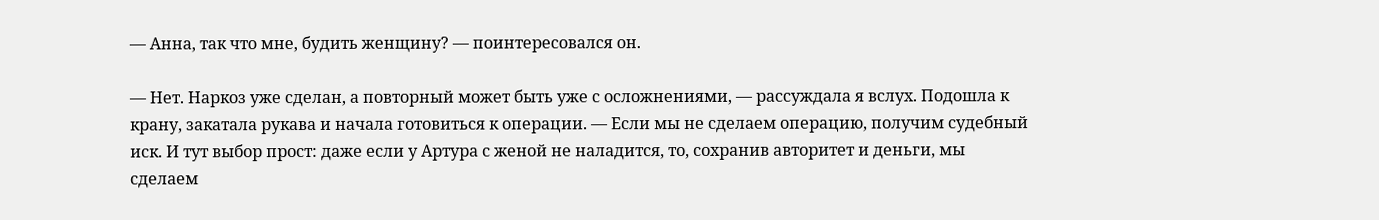— Анна, так что мне, будить женщину? — поинтересовался он.

— Нет. Наркоз уже сделан, а повторный может быть уже с осложнениями, — рассуждала я вслух. Подошла к крану, закатала рукава и начала готовиться к операции. — Если мы не сделаем операцию, получим судебный иск. И тут выбор прост: даже если у Артура с женой не наладится, то, сохранив авторитет и деньги, мы сделаем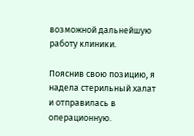возможной дальнейшую работу клиники.

Пояснив свою позицию, я надела стерильный халат и отправилась в операционную.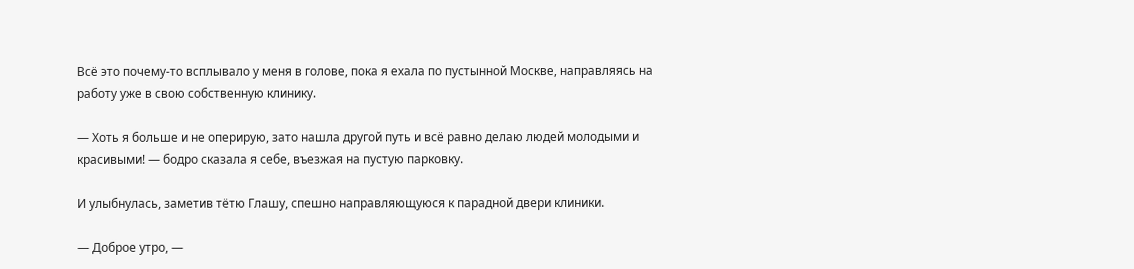Всё это почему-то всплывало у меня в голове, пока я ехала по пустынной Москве, направляясь на работу уже в свою собственную клинику.

— Хоть я больше и не оперирую, зато нашла другой путь и всё равно делаю людей молодыми и красивыми! — бодро сказала я себе, въезжая на пустую парковку.

И улыбнулась, заметив тётю Глашу, спешно направляющуюся к парадной двери клиники.

— Доброе утро, —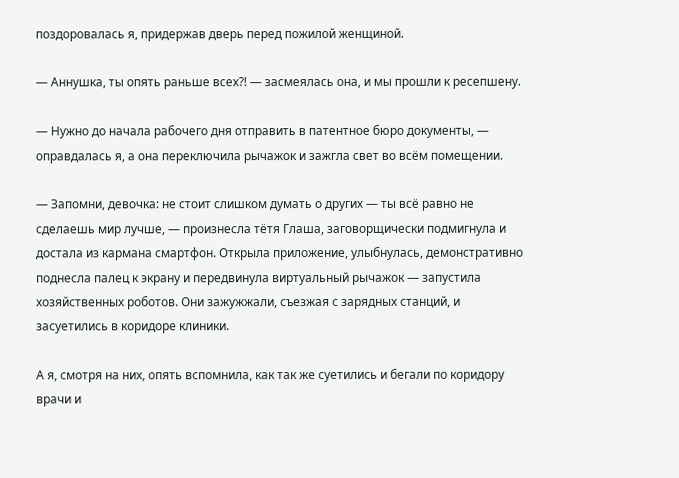поздоровалась я, придержав дверь перед пожилой женщиной.

— Аннушка, ты опять раньше всех?! — засмеялась она, и мы прошли к ресепшену.

— Нужно до начала рабочего дня отправить в патентное бюро документы, — оправдалась я, а она переключила рычажок и зажгла свет во всём помещении.

— Запомни, девочка: не стоит слишком думать о других — ты всё равно не сделаешь мир лучше, — произнесла тётя Глаша, заговорщически подмигнула и достала из кармана смартфон. Открыла приложение, улыбнулась, демонстративно поднесла палец к экрану и передвинула виртуальный рычажок — запустила хозяйственных роботов. Они зажужжали, съезжая с зарядных станций, и засуетились в коридоре клиники.

А я, смотря на них, опять вспомнила, как так же суетились и бегали по коридору врачи и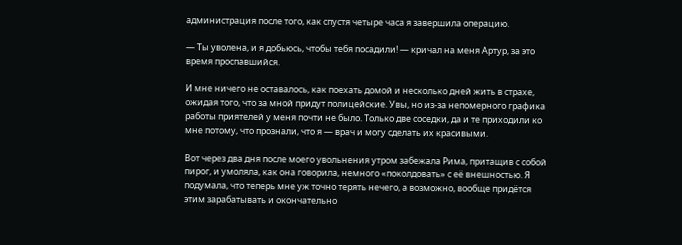администрация после того, как спустя четыре часа я завершила операцию.

— Ты уволена, и я добьюсь, чтобы тебя посадили! — кричал на меня Артур, за это время проспавшийся.

И мне ничего не оставалось, как поехать домой и несколько дней жить в страхе, ожидая того, что за мной придут полицейские. Увы, но из-за непомерного графика работы приятелей у меня почти не было. Только две соседки, да и те приходили ко мне потому, что прознали, что я — врач и могу сделать их красивыми.

Вот через два дня после моего увольнения утром забежала Рима, притащив с собой пирог, и умоляла, как она говорила, немного «поколдовать» с её внешностью. Я подумала, что теперь мне уж точно терять нечего, а возможно, вообще придётся этим зарабатывать и окончательно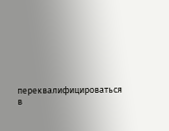переквалифицироваться в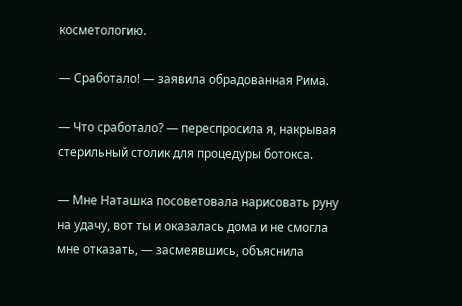косметологию.

— Сработало! — заявила обрадованная Рима.

— Что сработало? — переспросила я, накрывая стерильный столик для процедуры ботокса.

— Мне Наташка посоветовала нарисовать руну на удачу, вот ты и оказалась дома и не смогла мне отказать, — засмеявшись, объяснила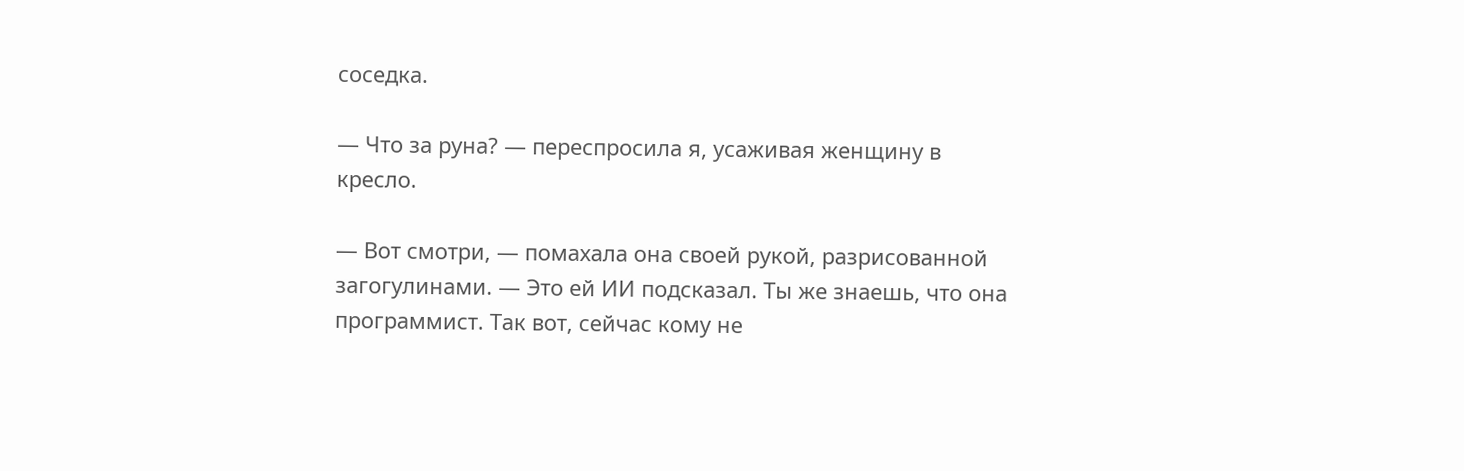соседка.

— Что за руна? — переспросила я, усаживая женщину в кресло.

— Вот смотри, — помахала она своей рукой, разрисованной загогулинами. — Это ей ИИ подсказал. Ты же знаешь, что она программист. Так вот, сейчас кому не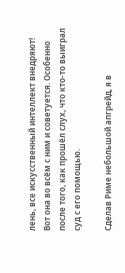лень, все искусственный интеллект внедряют! Вот она во всём с ним и советуется. Особенно после того, как прошёл слух, что кто-то выиграл суд с его помощью.

Сделав Риме небольшой апгрейд, я в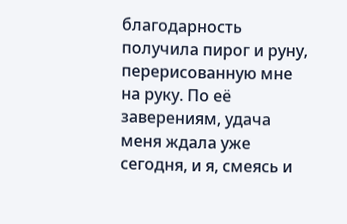благодарность получила пирог и руну, перерисованную мне на руку. По её заверениям, удача меня ждала уже сегодня, и я, смеясь и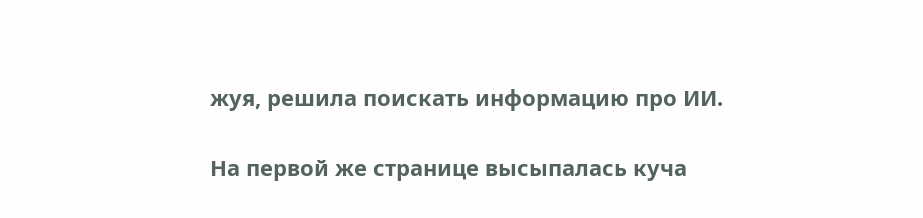жуя, решила поискать информацию про ИИ.

На первой же странице высыпалась куча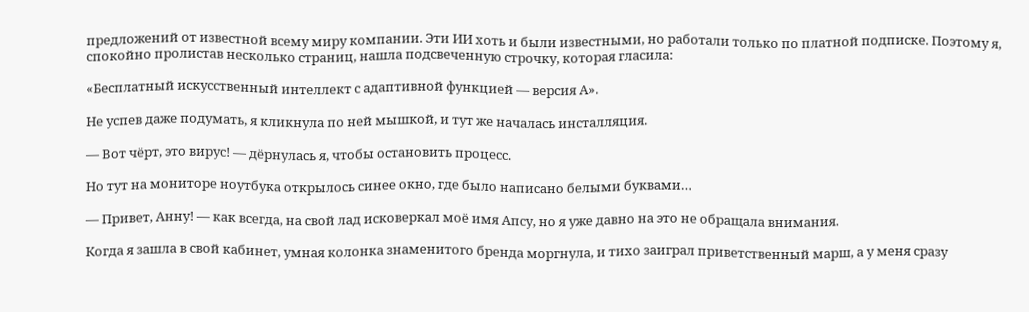предложений от известной всему миру компании. Эти ИИ хоть и были известными, но работали только по платной подписке. Поэтому я, спокойно пролистав несколько страниц, нашла подсвеченную строчку, которая гласила:

«Бесплатный искусственный интеллект с адаптивной функцией — версия А».

Не успев даже подумать, я кликнула по ней мышкой, и тут же началась инсталляция.

— Вот чёрт, это вирус! — дёрнулась я, чтобы остановить процесс.

Но тут на мониторе ноутбука открылось синее окно, где было написано белыми буквами…

— Привет, Анну! — как всегда, на свой лад исковеркал моё имя Апсу, но я уже давно на это не обращала внимания.

Когда я зашла в свой кабинет, умная колонка знаменитого бренда моргнула, и тихо заиграл приветственный марш, а у меня сразу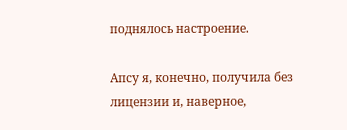поднялось настроение.

Апсу я, конечно, получила без лицензии и, наверное,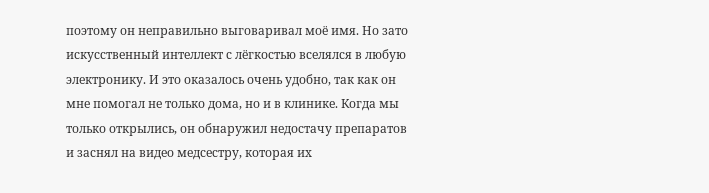поэтому он неправильно выговаривал моё имя. Но зато искусственный интеллект с лёгкостью вселялся в любую электронику. И это оказалось очень удобно, так как он мне помогал не только дома, но и в клинике. Когда мы только открылись, он обнаружил недостачу препаратов и заснял на видео медсестру, которая их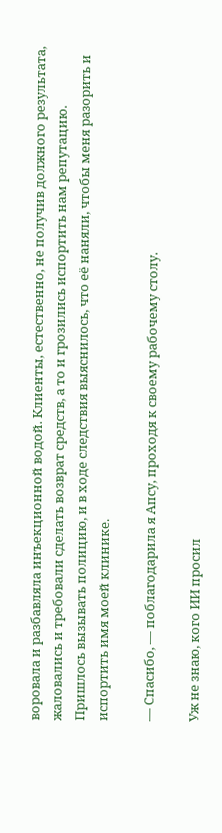воровала и разбавляла инъекционной водой. Клиенты, естественно, не получив должного результата, жаловались и требовали сделать возврат средств, а то и грозились испортить нам репутацию. Пришлось вызывать полицию, и в ходе следствия выяснилось, что её наняли, чтобы меня разорить и испортить имя моей клинике.

— Спасибо, — поблагодарила я Апсу, проходя к своему рабочему столу.

Уж не знаю, кого ИИ просил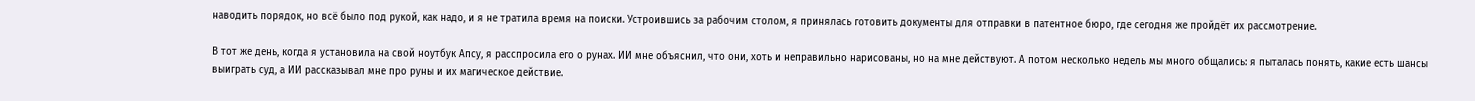наводить порядок, но всё было под рукой, как надо, и я не тратила время на поиски. Устроившись за рабочим столом, я принялась готовить документы для отправки в патентное бюро, где сегодня же пройдёт их рассмотрение.

В тот же день, когда я установила на свой ноутбук Апсу, я расспросила его о рунах. ИИ мне объяснил, что они, хоть и неправильно нарисованы, но на мне действуют. А потом несколько недель мы много общались: я пыталась понять, какие есть шансы выиграть суд, а ИИ рассказывал мне про руны и их магическое действие.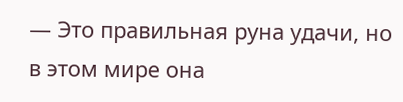— Это правильная руна удачи, но в этом мире она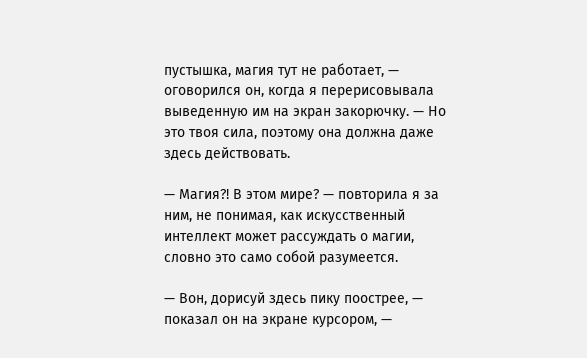пустышка, магия тут не работает, — оговорился он, когда я перерисовывала выведенную им на экран закорючку. — Но это твоя сила, поэтому она должна даже здесь действовать.

— Магия?! В этом мире? — повторила я за ним, не понимая, как искусственный интеллект может рассуждать о магии, словно это само собой разумеется.

— Вон, дорисуй здесь пику поострее, — показал он на экране курсором, —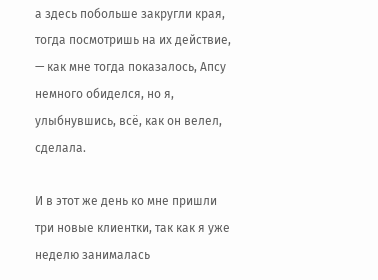а здесь побольше закругли края, тогда посмотришь на их действие, — как мне тогда показалось, Апсу немного обиделся, но я, улыбнувшись, всё, как он велел, сделала.

И в этот же день ко мне пришли три новые клиентки, так как я уже неделю занималась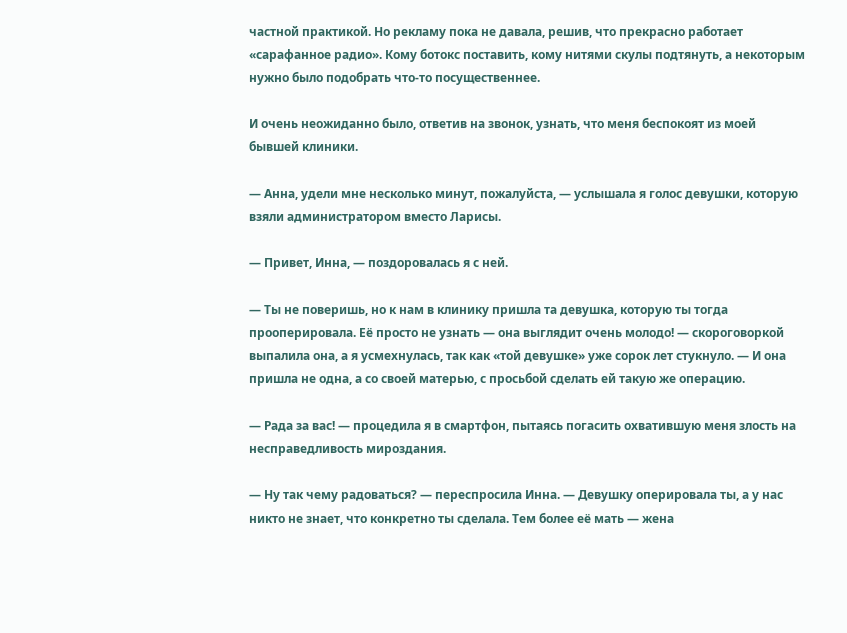частной практикой. Но рекламу пока не давала, решив, что прекрасно работает «сарафанное радио». Кому ботокс поставить, кому нитями скулы подтянуть, а некоторым нужно было подобрать что-то посущественнее.

И очень неожиданно было, ответив на звонок, узнать, что меня беспокоят из моей бывшей клиники.

— Анна, удели мне несколько минут, пожалуйста, — услышала я голос девушки, которую взяли администратором вместо Ларисы.

— Привет, Инна, — поздоровалась я с ней.

— Ты не поверишь, но к нам в клинику пришла та девушка, которую ты тогда прооперировала. Её просто не узнать — она выглядит очень молодо! — скороговоркой выпалила она, а я усмехнулась, так как «той девушке» уже сорок лет стукнуло. — И она пришла не одна, а со своей матерью, с просьбой сделать ей такую же операцию.

— Рада за вас! — процедила я в смартфон, пытаясь погасить охватившую меня злость на несправедливость мироздания.

— Ну так чему радоваться? — переспросила Инна. — Девушку оперировала ты, а у нас никто не знает, что конкретно ты сделала. Тем более её мать — жена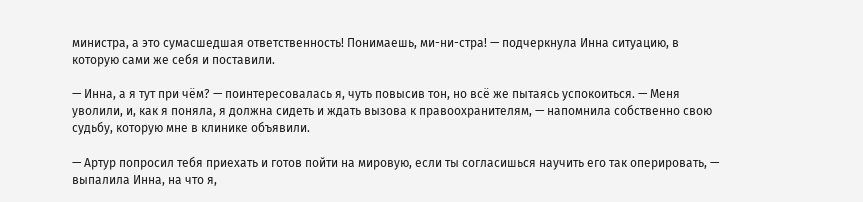министра, а это сумасшедшая ответственность! Понимаешь, ми-ни-стра! — подчеркнула Инна ситуацию, в которую сами же себя и поставили.

— Инна, а я тут при чём? — поинтересовалась я, чуть повысив тон, но всё же пытаясь успокоиться. — Меня уволили, и, как я поняла, я должна сидеть и ждать вызова к правоохранителям, — напомнила собственно свою судьбу, которую мне в клинике объявили.

— Артур попросил тебя приехать и готов пойти на мировую, если ты согласишься научить его так оперировать, — выпалила Инна, на что я,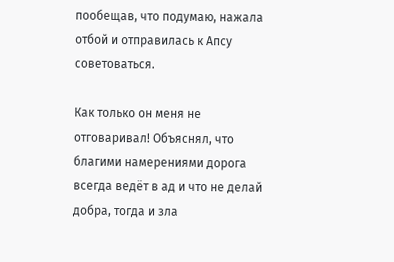пообещав, что подумаю, нажала отбой и отправилась к Апсу советоваться.

Как только он меня не отговаривал! Объяснял, что благими намерениями дорога всегда ведёт в ад и что не делай добра, тогда и зла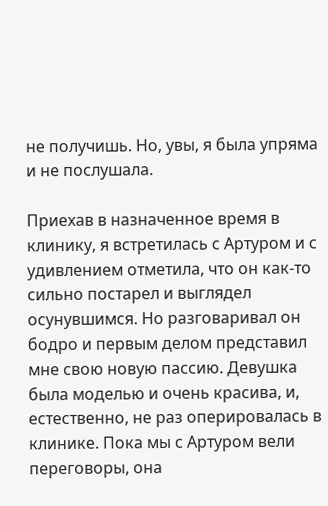не получишь. Но, увы, я была упряма и не послушала.

Приехав в назначенное время в клинику, я встретилась с Артуром и с удивлением отметила, что он как-то сильно постарел и выглядел осунувшимся. Но разговаривал он бодро и первым делом представил мне свою новую пассию. Девушка была моделью и очень красива, и, естественно, не раз оперировалась в клинике. Пока мы с Артуром вели переговоры, она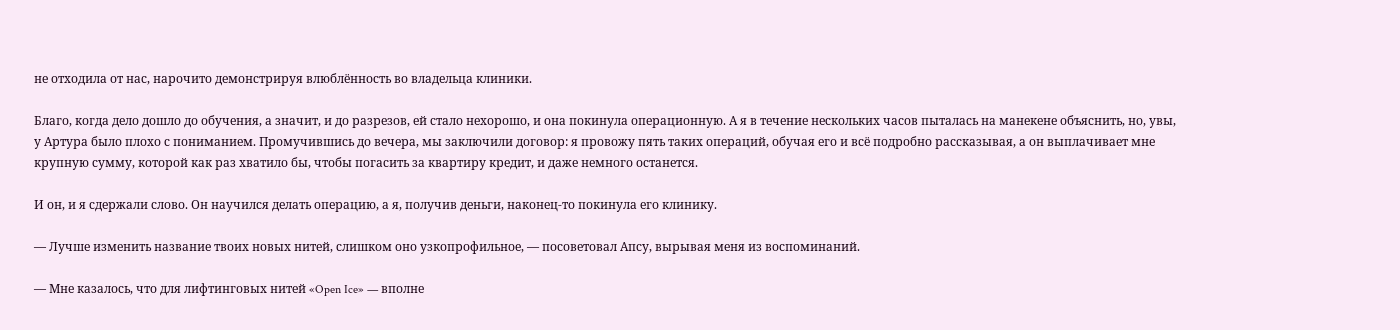не отходила от нас, нарочито демонстрируя влюблённость во владельца клиники.

Благо, когда дело дошло до обучения, а значит, и до разрезов, ей стало нехорошо, и она покинула операционную. А я в течение нескольких часов пыталась на манекене объяснить, но, увы, у Артура было плохо с пониманием. Промучившись до вечера, мы заключили договор: я провожу пять таких операций, обучая его и всё подробно рассказывая, а он выплачивает мне крупную сумму, которой как раз хватило бы, чтобы погасить за квартиру кредит, и даже немного останется.

И он, и я сдержали слово. Он научился делать операцию, а я, получив деньги, наконец-то покинула его клинику.

— Лучше изменить название твоих новых нитей, слишком оно узкопрофильное, — посоветовал Апсу, вырывая меня из воспоминаний.

— Мне казалось, что для лифтинговых нитей «Open Ice» — вполне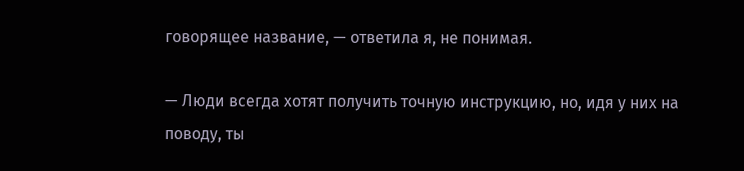говорящее название, — ответила я, не понимая.

— Люди всегда хотят получить точную инструкцию, но, идя у них на поводу, ты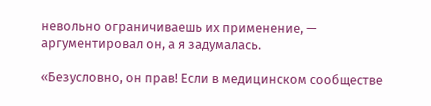невольно ограничиваешь их применение, — аргументировал он, а я задумалась.

«Безусловно, он прав! Если в медицинском сообществе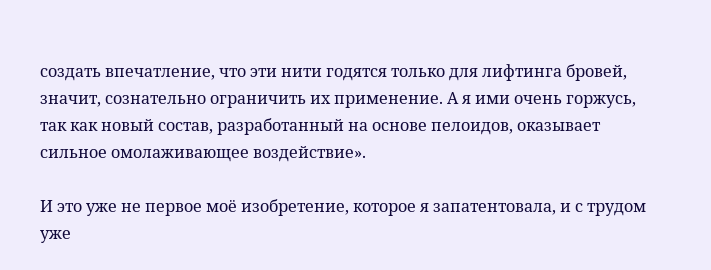создать впечатление, что эти нити годятся только для лифтинга бровей, значит, сознательно ограничить их применение. А я ими очень горжусь, так как новый состав, разработанный на основе пелоидов, оказывает сильное омолаживающее воздействие».

И это уже не первое моё изобретение, которое я запатентовала, и с трудом уже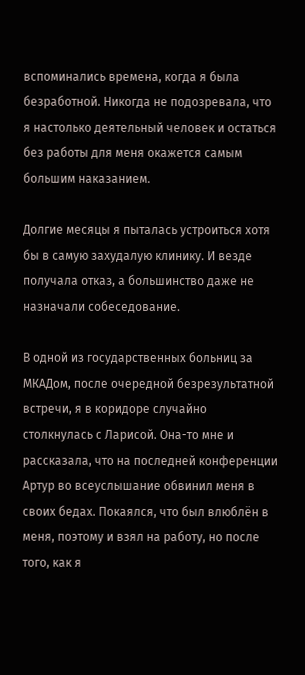вспоминались времена, когда я была безработной. Никогда не подозревала, что я настолько деятельный человек и остаться без работы для меня окажется самым большим наказанием.

Долгие месяцы я пыталась устроиться хотя бы в самую захудалую клинику. И везде получала отказ, а большинство даже не назначали собеседование.

В одной из государственных больниц за МКАДом, после очередной безрезультатной встречи, я в коридоре случайно столкнулась с Ларисой. Она-то мне и рассказала, что на последней конференции Артур во всеуслышание обвинил меня в своих бедах. Покаялся, что был влюблён в меня, поэтому и взял на работу, но после того, как я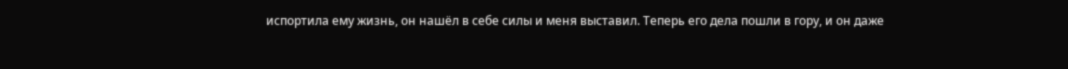испортила ему жизнь, он нашёл в себе силы и меня выставил. Теперь его дела пошли в гору, и он даже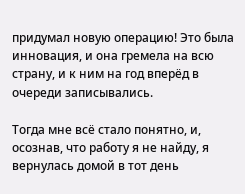придумал новую операцию! Это была инновация, и она гремела на всю страну, и к ним на год вперёд в очереди записывались.

Тогда мне всё стало понятно, и, осознав, что работу я не найду, я вернулась домой в тот день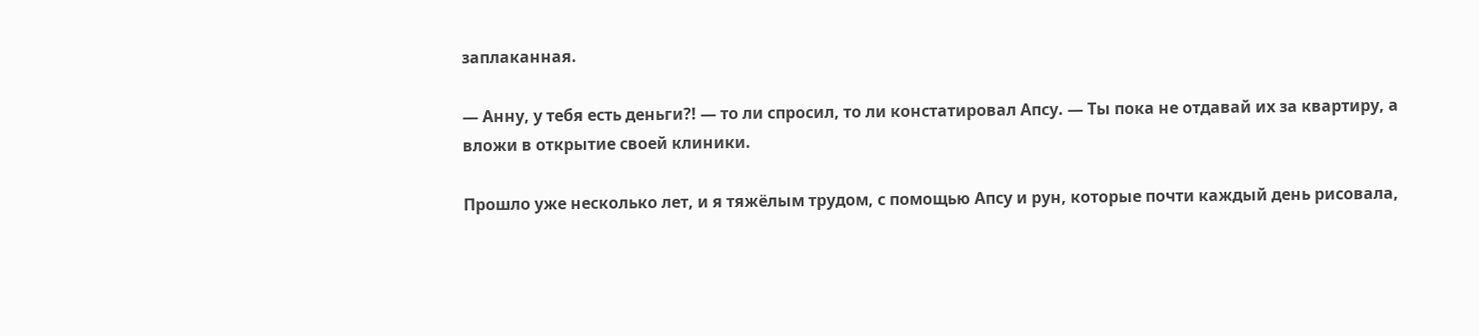заплаканная.

— Анну, у тебя есть деньги?! — то ли спросил, то ли констатировал Апсу. — Ты пока не отдавай их за квартиру, а вложи в открытие своей клиники.

Прошло уже несколько лет, и я тяжёлым трудом, с помощью Апсу и рун, которые почти каждый день рисовала,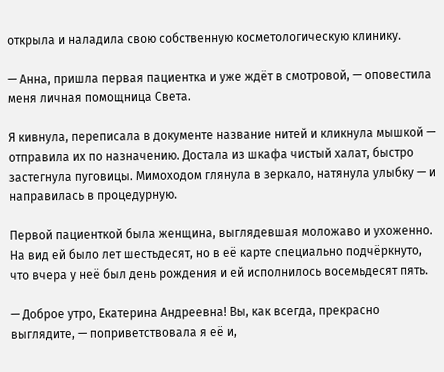открыла и наладила свою собственную косметологическую клинику.

— Анна, пришла первая пациентка и уже ждёт в смотровой, — оповестила меня личная помощница Света.

Я кивнула, переписала в документе название нитей и кликнула мышкой — отправила их по назначению. Достала из шкафа чистый халат, быстро застегнула пуговицы. Мимоходом глянула в зеркало, натянула улыбку — и направилась в процедурную.

Первой пациенткой была женщина, выглядевшая моложаво и ухоженно. На вид ей было лет шестьдесят, но в её карте специально подчёркнуто, что вчера у неё был день рождения и ей исполнилось восемьдесят пять.

— Доброе утро, Екатерина Андреевна! Вы, как всегда, прекрасно выглядите, — поприветствовала я её и,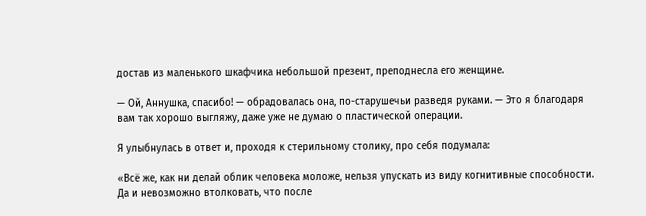достав из маленького шкафчика небольшой презент, преподнесла его женщине.

— Ой, Аннушка, спасибо! — обрадовалась она, по-старушечьи разведя руками. — Это я благодаря вам так хорошо выгляжу, даже уже не думаю о пластической операции.

Я улыбнулась в ответ и, проходя к стерильному столику, про себя подумала:

«Всё же, как ни делай облик человека моложе, нельзя упускать из виду когнитивные способности. Да и невозможно втолковать, что после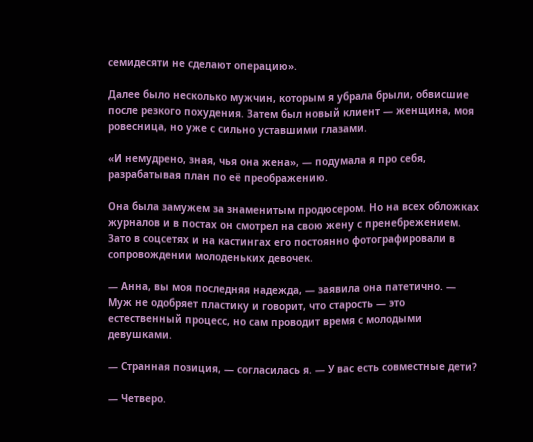семидесяти не сделают операцию».

Далее было несколько мужчин, которым я убрала брыли, обвисшие после резкого похудения. Затем был новый клиент — женщина, моя ровесница, но уже с сильно уставшими глазами.

«И немудрено, зная, чья она жена», — подумала я про себя, разрабатывая план по её преображению.

Она была замужем за знаменитым продюсером. Но на всех обложках журналов и в постах он смотрел на свою жену с пренебрежением. Зато в соцсетях и на кастингах его постоянно фотографировали в сопровождении молоденьких девочек.

— Анна, вы моя последняя надежда, — заявила она патетично. — Муж не одобряет пластику и говорит, что старость — это естественный процесс, но сам проводит время с молодыми девушками.

— Странная позиция, — согласилась я. — У вас есть совместные дети?

— Четверо.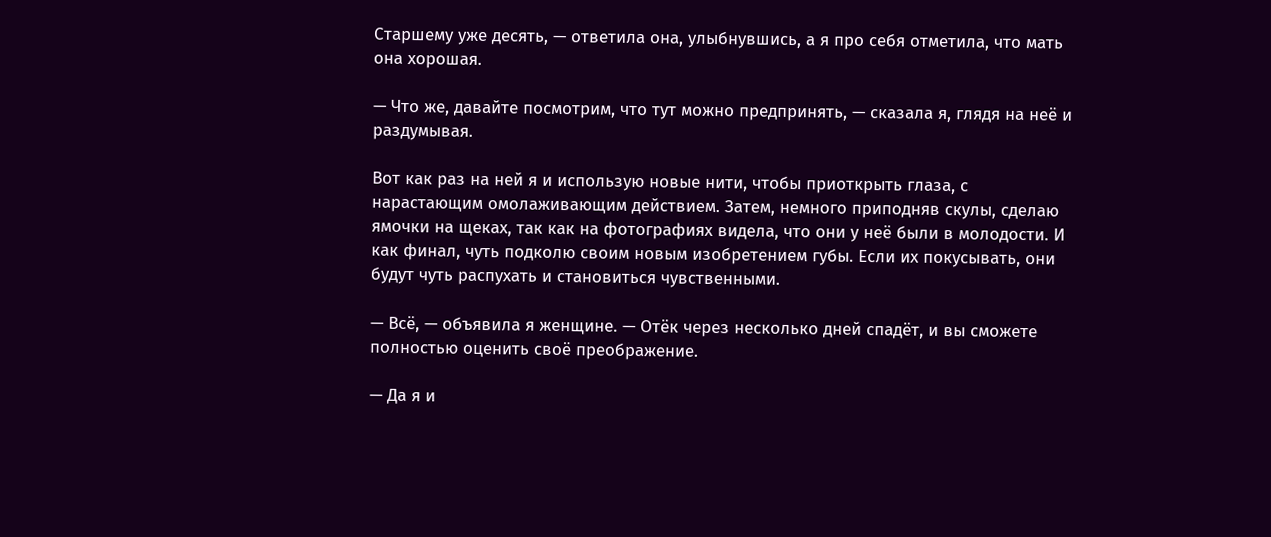Старшему уже десять, — ответила она, улыбнувшись, а я про себя отметила, что мать она хорошая.

— Что же, давайте посмотрим, что тут можно предпринять, — сказала я, глядя на неё и раздумывая.

Вот как раз на ней я и использую новые нити, чтобы приоткрыть глаза, с нарастающим омолаживающим действием. Затем, немного приподняв скулы, сделаю ямочки на щеках, так как на фотографиях видела, что они у неё были в молодости. И как финал, чуть подколю своим новым изобретением губы. Если их покусывать, они будут чуть распухать и становиться чувственными.

— Всё, — объявила я женщине. — Отёк через несколько дней спадёт, и вы сможете полностью оценить своё преображение.

— Да я и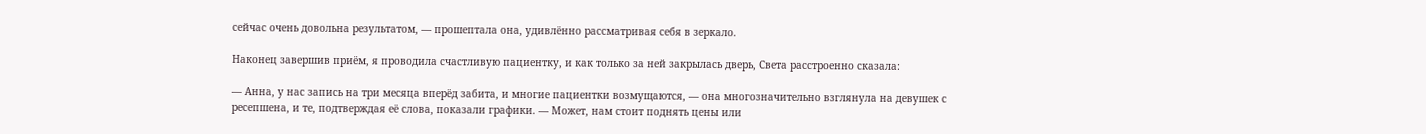сейчас очень довольна результатом, — прошептала она, удивлённо рассматривая себя в зеркало.

Наконец завершив приём, я проводила счастливую пациентку, и как только за ней закрылась дверь, Света расстроенно сказала:

— Анна, у нас запись на три месяца вперёд забита, и многие пациентки возмущаются, — она многозначительно взглянула на девушек с ресепшена, и те, подтверждая её слова, показали графики. — Может, нам стоит поднять цены или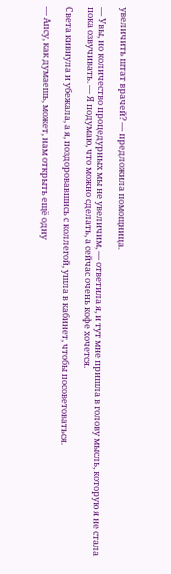увеличить штат врачей? — предложила помощница.

— Увы, но количество процедурных мы не увеличим, — ответила я, и тут мне пришла в голову мысль, которую я не стала пока озвучивать. — Я подумаю, что можно сделать, а сейчас очень кофе хочется.

Света кивнула и убежала, а я, поздоровавшись с коллегой, ушла в кабинет, чтобы посоветоваться.

— Апсу, как думаешь, может, нам открыть ещё одну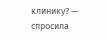клинику? — спросила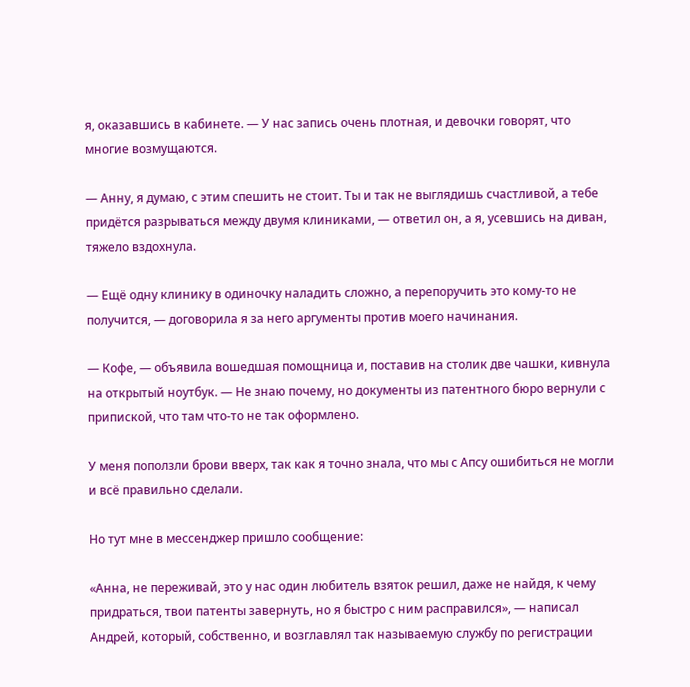я, оказавшись в кабинете. — У нас запись очень плотная, и девочки говорят, что многие возмущаются.

— Анну, я думаю, с этим спешить не стоит. Ты и так не выглядишь счастливой, а тебе придётся разрываться между двумя клиниками, — ответил он, а я, усевшись на диван, тяжело вздохнула.

— Ещё одну клинику в одиночку наладить сложно, а перепоручить это кому-то не получится, — договорила я за него аргументы против моего начинания.

— Кофе, — объявила вошедшая помощница и, поставив на столик две чашки, кивнула на открытый ноутбук. — Не знаю почему, но документы из патентного бюро вернули с припиской, что там что-то не так оформлено.

У меня поползли брови вверх, так как я точно знала, что мы с Апсу ошибиться не могли и всё правильно сделали.

Но тут мне в мессенджер пришло сообщение:

«Анна, не переживай, это у нас один любитель взяток решил, даже не найдя, к чему придраться, твои патенты завернуть, но я быстро с ним расправился», — написал Андрей, который, собственно, и возглавлял так называемую службу по регистрации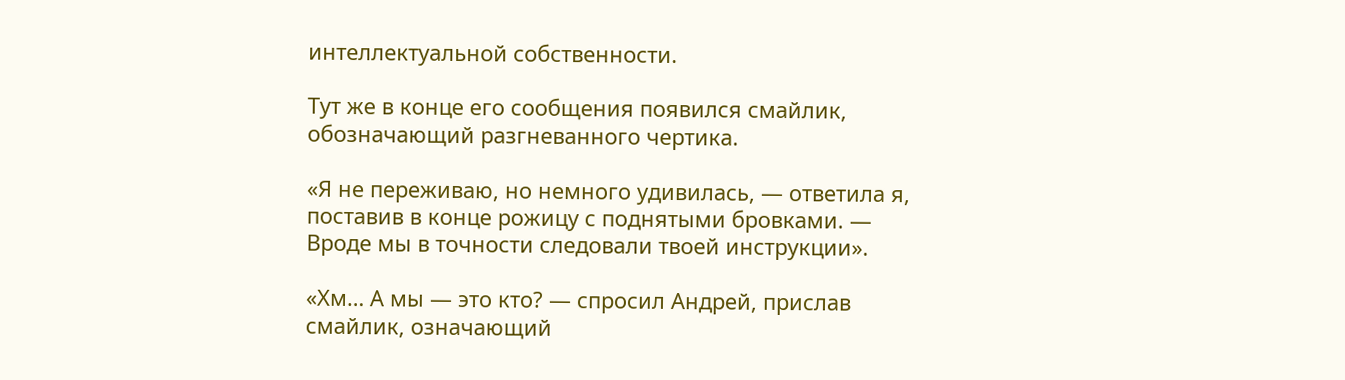интеллектуальной собственности.

Тут же в конце его сообщения появился смайлик, обозначающий разгневанного чертика.

«Я не переживаю, но немного удивилась, — ответила я, поставив в конце рожицу с поднятыми бровками. — Вроде мы в точности следовали твоей инструкции».

«Хм… А мы — это кто? — спросил Андрей, прислав смайлик, означающий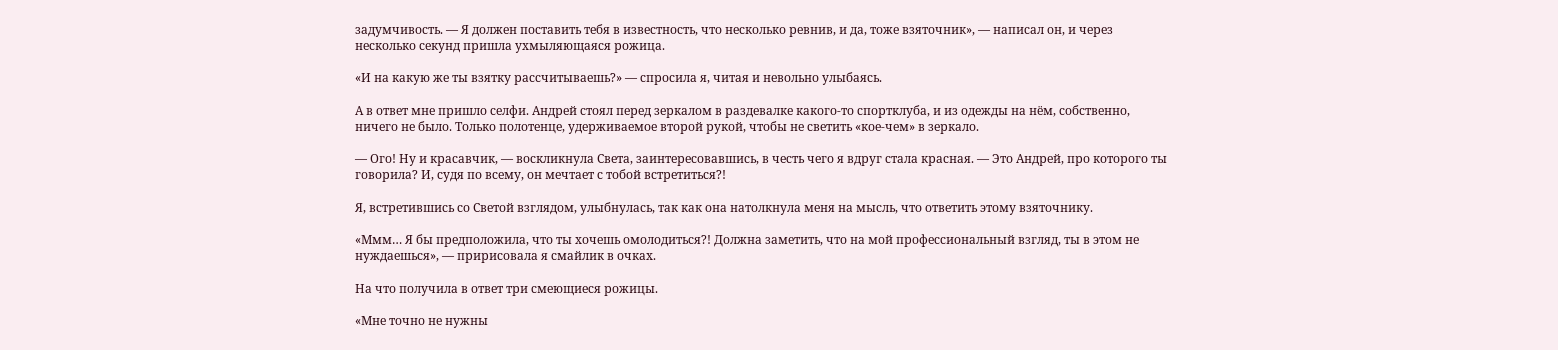задумчивость. — Я должен поставить тебя в известность, что несколько ревнив, и да, тоже взяточник», — написал он, и через несколько секунд пришла ухмыляющаяся рожица.

«И на какую же ты взятку рассчитываешь?» — спросила я, читая и невольно улыбаясь.

А в ответ мне пришло селфи. Андрей стоял перед зеркалом в раздевалке какого-то спортклуба, и из одежды на нём, собственно, ничего не было. Только полотенце, удерживаемое второй рукой, чтобы не светить «кое-чем» в зеркало.

— Ого! Ну и красавчик, — воскликнула Света, заинтересовавшись, в честь чего я вдруг стала красная. — Это Андрей, про которого ты говорила? И, судя по всему, он мечтает с тобой встретиться?!

Я, встретившись со Светой взглядом, улыбнулась, так как она натолкнула меня на мысль, что ответить этому взяточнику.

«Ммм… Я бы предположила, что ты хочешь омолодиться?! Должна заметить, что на мой профессиональный взгляд, ты в этом не нуждаешься», — пририсовала я смайлик в очках.

На что получила в ответ три смеющиеся рожицы.

«Мне точно не нужны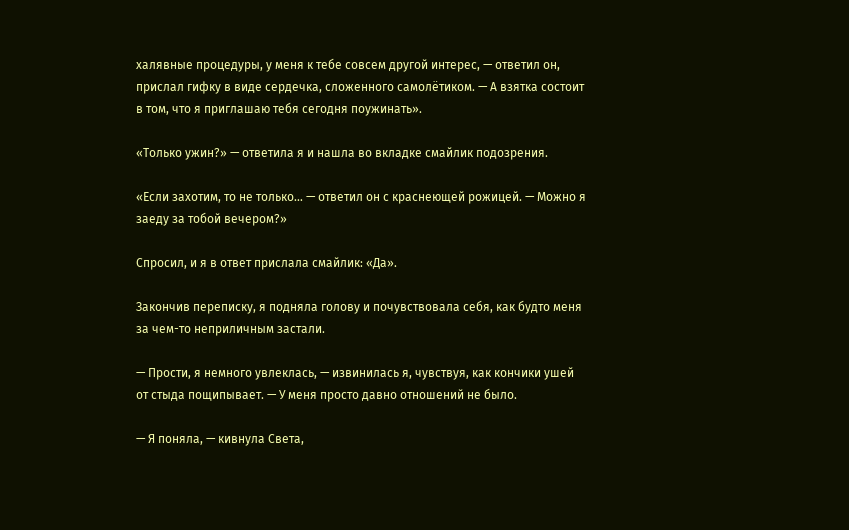халявные процедуры, у меня к тебе совсем другой интерес, — ответил он, прислал гифку в виде сердечка, сложенного самолётиком. — А взятка состоит в том, что я приглашаю тебя сегодня поужинать».

«Только ужин?» — ответила я и нашла во вкладке смайлик подозрения.

«Если захотим, то не только… — ответил он с краснеющей рожицей. — Можно я заеду за тобой вечером?»

Спросил, и я в ответ прислала смайлик: «Да».

Закончив переписку, я подняла голову и почувствовала себя, как будто меня за чем-то неприличным застали.

— Прости, я немного увлеклась, — извинилась я, чувствуя, как кончики ушей от стыда пощипывает. — У меня просто давно отношений не было.

— Я поняла, — кивнула Света,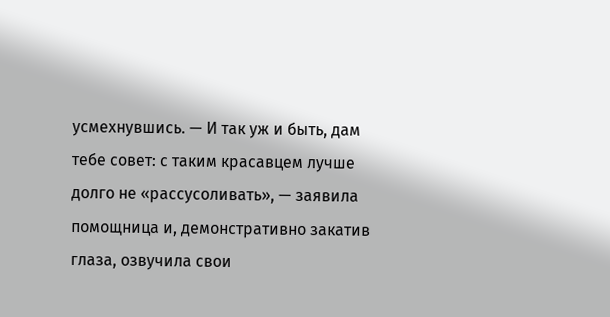усмехнувшись. — И так уж и быть, дам тебе совет: с таким красавцем лучше долго не «рассусоливать», — заявила помощница и, демонстративно закатив глаза, озвучила свои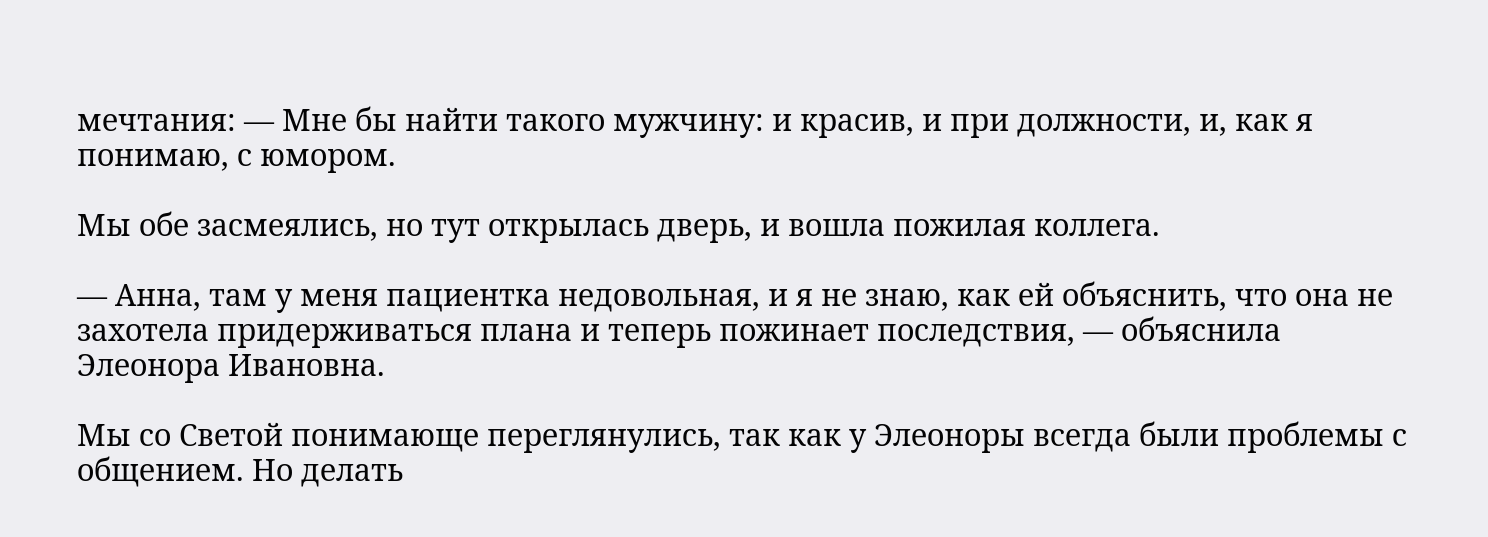мечтания: — Мне бы найти такого мужчину: и красив, и при должности, и, как я понимаю, с юмором.

Мы обе засмеялись, но тут открылась дверь, и вошла пожилая коллега.

— Анна, там у меня пациентка недовольная, и я не знаю, как ей объяснить, что она не захотела придерживаться плана и теперь пожинает последствия, — объяснила Элеонора Ивановна.

Мы со Светой понимающе переглянулись, так как у Элеоноры всегда были проблемы с общением. Но делать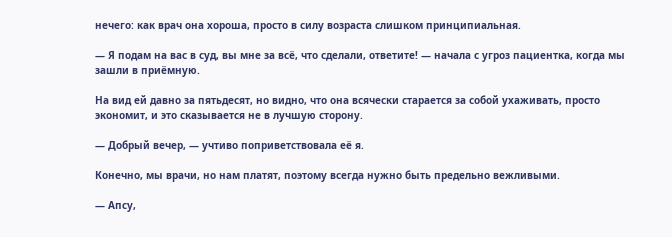нечего: как врач она хороша, просто в силу возраста слишком принципиальная.

— Я подам на вас в суд, вы мне за всё, что сделали, ответите! — начала с угроз пациентка, когда мы зашли в приёмную.

На вид ей давно за пятьдесят, но видно, что она всячески старается за собой ухаживать, просто экономит, и это сказывается не в лучшую сторону.

— Добрый вечер, — учтиво поприветствовала её я.

Конечно, мы врачи, но нам платят, поэтому всегда нужно быть предельно вежливыми.

— Апсу,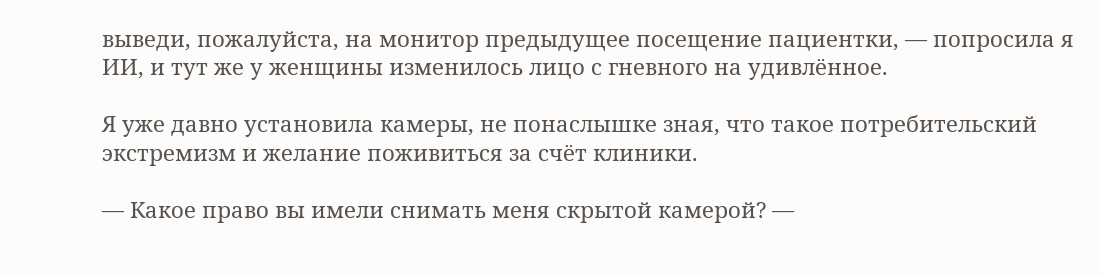выведи, пожалуйста, на монитор предыдущее посещение пациентки, — попросила я ИИ, и тут же у женщины изменилось лицо с гневного на удивлённое.

Я уже давно установила камеры, не понаслышке зная, что такое потребительский экстремизм и желание поживиться за счёт клиники.

— Какое право вы имели снимать меня скрытой камерой? —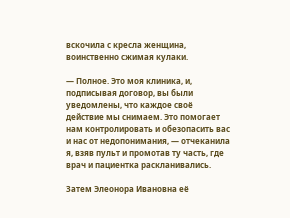вскочила с кресла женщина, воинственно сжимая кулаки.

— Полное. Это моя клиника, и, подписывая договор, вы были уведомлены, что каждое своё действие мы снимаем. Это помогает нам контролировать и обезопасить вас и нас от недопонимания, — отчеканила я, взяв пульт и промотав ту часть, где врач и пациентка раскланивались.

Затем Элеонора Ивановна её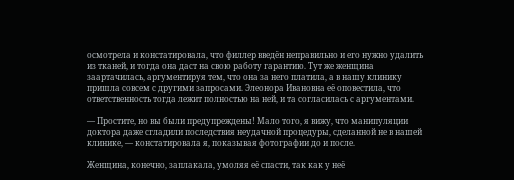осмотрела и констатировала, что филлер введён неправильно и его нужно удалить из тканей, и тогда она даст на свою работу гарантию. Тут же женщина заартачилась, аргументируя тем, что она за него платила, а в нашу клинику пришла совсем с другими запросами. Элеонора Ивановна её оповестила, что ответственность тогда лежит полностью на ней, и та согласилась с аргументами.

— Простите, но вы были предупреждены! Мало того, я вижу, что манипуляции доктора даже сгладили последствия неудачной процедуры, сделанной не в нашей клинике, — констатировала я, показывая фотографии до и после.

Женщина, конечно, заплакала, умоляя её спасти, так как у неё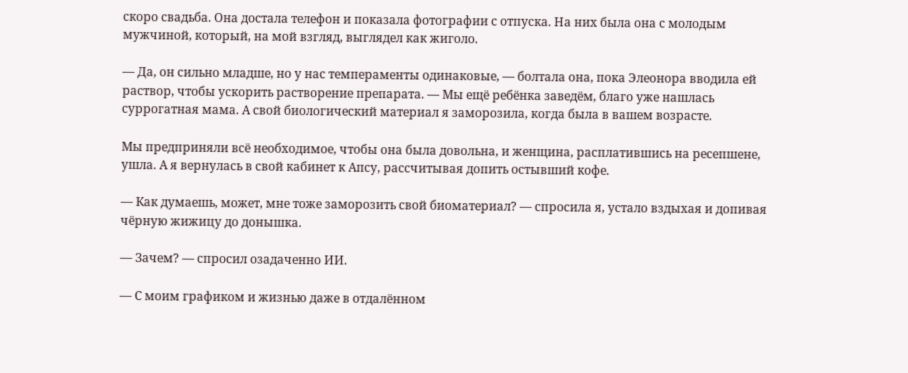скоро свадьба. Она достала телефон и показала фотографии с отпуска. На них была она с молодым мужчиной, который, на мой взгляд, выглядел как жиголо.

— Да, он сильно младше, но у нас темпераменты одинаковые, — болтала она, пока Элеонора вводила ей раствор, чтобы ускорить растворение препарата. — Мы ещё ребёнка заведём, благо уже нашлась суррогатная мама. А свой биологический материал я заморозила, когда была в вашем возрасте.

Мы предприняли всё необходимое, чтобы она была довольна, и женщина, расплатившись на ресепшене, ушла. А я вернулась в свой кабинет к Апсу, рассчитывая допить остывший кофе.

— Как думаешь, может, мне тоже заморозить свой биоматериал? — спросила я, устало вздыхая и допивая чёрную жижицу до донышка.

— Зачем? — спросил озадаченно ИИ.

— С моим графиком и жизнью даже в отдалённом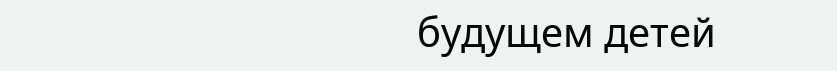будущем детей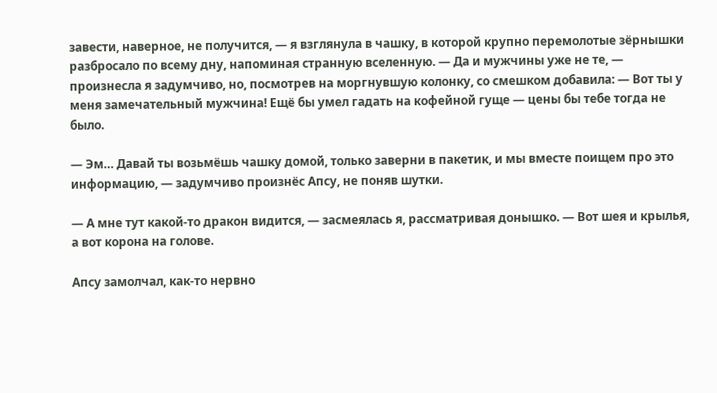завести, наверное, не получится, — я взглянула в чашку, в которой крупно перемолотые зёрнышки разбросало по всему дну, напоминая странную вселенную. — Да и мужчины уже не те, — произнесла я задумчиво, но, посмотрев на моргнувшую колонку, со смешком добавила: — Вот ты у меня замечательный мужчина! Ещё бы умел гадать на кофейной гуще — цены бы тебе тогда не было.

— Эм… Давай ты возьмёшь чашку домой, только заверни в пакетик, и мы вместе поищем про это информацию, — задумчиво произнёс Апсу, не поняв шутки.

— А мне тут какой-то дракон видится, — засмеялась я, рассматривая донышко. — Вот шея и крылья, а вот корона на голове.

Апсу замолчал, как-то нервно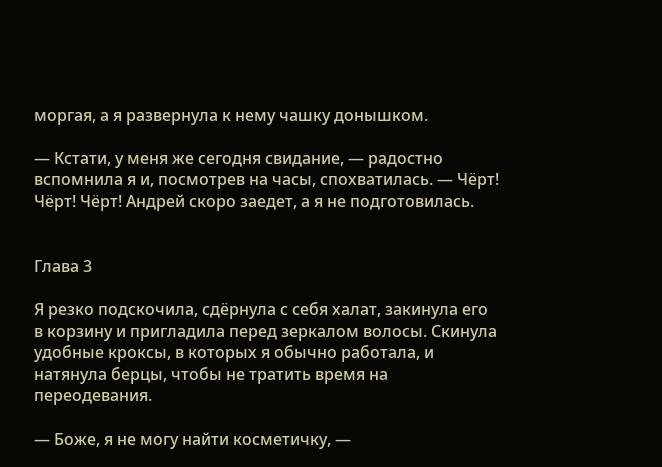моргая, а я развернула к нему чашку донышком.

— Кстати, у меня же сегодня свидание, — радостно вспомнила я и, посмотрев на часы, спохватилась. — Чёрт! Чёрт! Чёрт! Андрей скоро заедет, а я не подготовилась.


Глава 3

Я резко подскочила, сдёрнула с себя халат, закинула его в корзину и пригладила перед зеркалом волосы. Скинула удобные кроксы, в которых я обычно работала, и натянула берцы, чтобы не тратить время на переодевания.

— Боже, я не могу найти косметичку, —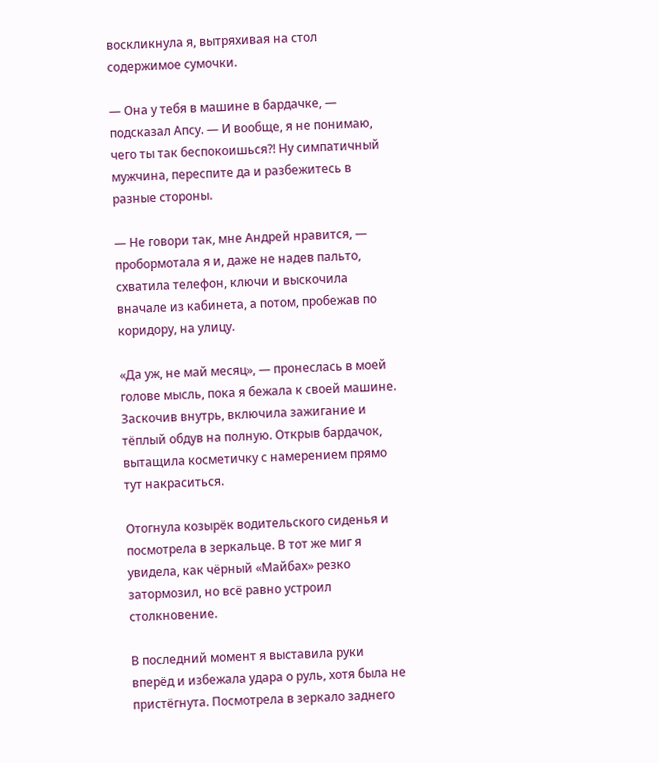воскликнула я, вытряхивая на стол содержимое сумочки.

— Она у тебя в машине в бардачке, — подсказал Апсу. — И вообще, я не понимаю, чего ты так беспокоишься?! Ну симпатичный мужчина, переспите да и разбежитесь в разные стороны.

— Не говори так, мне Андрей нравится, — пробормотала я и, даже не надев пальто, схватила телефон, ключи и выскочила вначале из кабинета, а потом, пробежав по коридору, на улицу.

«Да уж, не май месяц», — пронеслась в моей голове мысль, пока я бежала к своей машине. Заскочив внутрь, включила зажигание и тёплый обдув на полную. Открыв бардачок, вытащила косметичку с намерением прямо тут накраситься.

Отогнула козырёк водительского сиденья и посмотрела в зеркальце. В тот же миг я увидела, как чёрный «Майбах» резко затормозил, но всё равно устроил столкновение.

В последний момент я выставила руки вперёд и избежала удара о руль, хотя была не пристёгнута. Посмотрела в зеркало заднего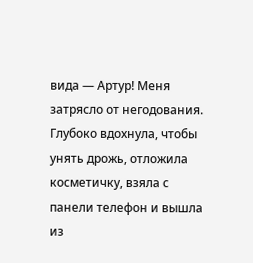вида — Артур! Меня затрясло от негодования. Глубоко вдохнула, чтобы унять дрожь, отложила косметичку, взяла с панели телефон и вышла из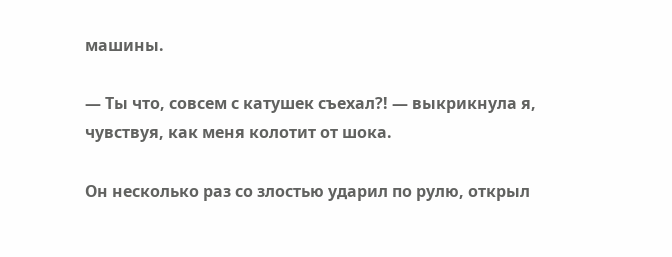машины.

— Ты что, совсем с катушек съехал?! — выкрикнула я, чувствуя, как меня колотит от шока.

Он несколько раз со злостью ударил по рулю, открыл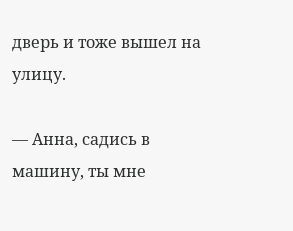дверь и тоже вышел на улицу.

— Анна, садись в машину, ты мне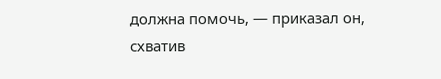должна помочь, — приказал он, схватив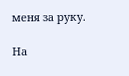меня за руку.

На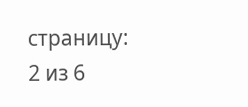страницу:
2 из 6